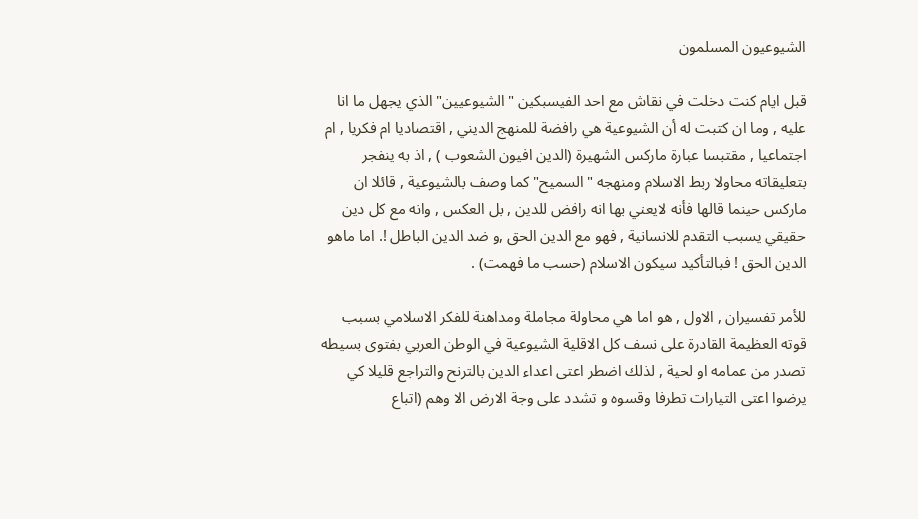الشيوعيون المسلمون

قبل ايام كنت دخلت في نقاش مع احد الفيسبكين "الشيوعيين" الذي يجهل ما انا عليه , وما ان كتبت له أن الشيوعية هي رافضة للمنهج الديني , اقتصاديا ام فكريا , ام اجتماعيا , مقتبسا عبارة ماركس الشهيرة (الدين افيون الشعوب ) , اذ به ينفجر بتعليقاته محاولا ربط الاسلام ومنهجه "السميح" كما وصف بالشيوعية , قائلا ان ماركس حينما قالها فأنه لايعني بها انه رافض للدين , بل العكس , وانه مع كل دين حقيقي يسبب التقدم للانسانية , فهو مع الدين الحق ,و ضد الدين الباطل !. اما ماهو الدين الحق ! فبالتأكيد سيكون الاسلام (حسب ما فهمت) .

للأمر تفسيران , الاول , هو اما هي محاولة مجاملة ومداهنة للفكر الاسلامي بسبب قوته العظيمة القادرة على نسف كل الاقلية الشيوعية في الوطن العربي بفتوى بسيطه تصدر من عمامه او لحية , لذلك اضطر اعتى اعداء الدين بالترنح والتراجع قليلا كي يرضوا اعتى التيارات تطرفا وقسوه و تشدد على وجة الارض الا وهم (اتباع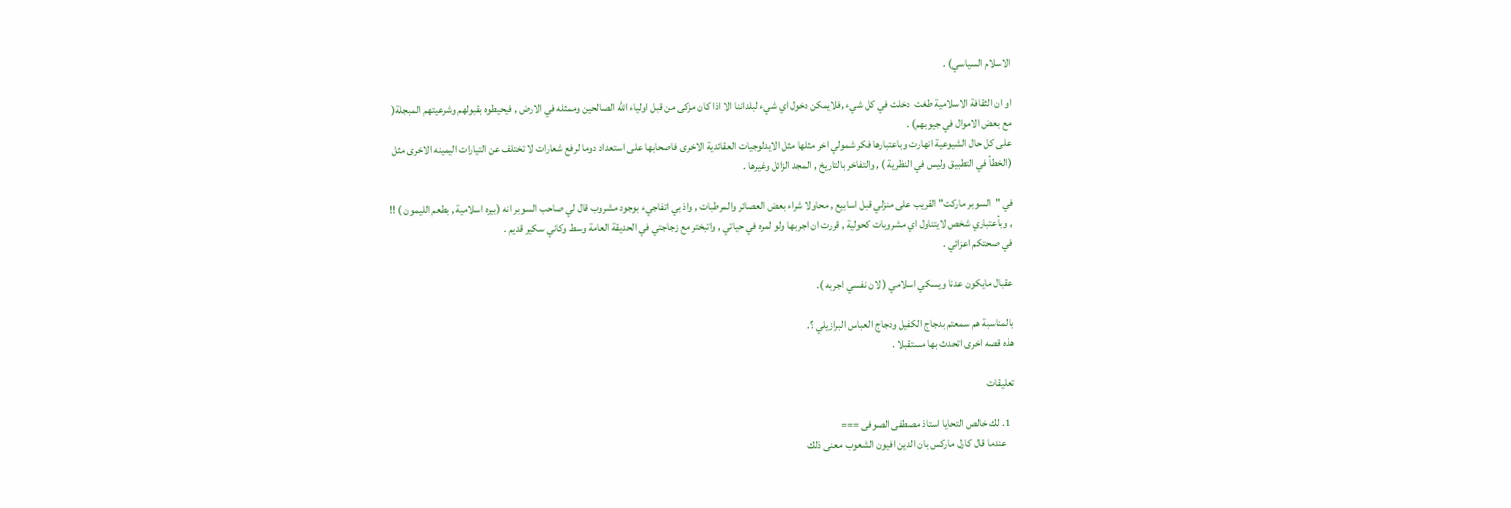الاسلام السياسي) .

او ان الثقافة الاسلامية طغت  دخلت في كل شيء ,فلايمكن دخول اي شيء لبلداننا الا اذا كان مزكى من قبل اولياء الله الصالحين وممثله في الارض , فيحيطوه بقبولهم وشرعيتهم المبجلة( مع بعض الاموال في جيوبهم) .
على كل حال الشيوعية انهارت وباعتبارها فكر شمولي اخر مثلها مثل الايدلوجيات العقائدية الاخرى فاصحابها على استعداد دوما لرفع شعارات لا تختلف عن التيارات اليمينه الاخرى مثل (الخطأ في التطبيق وليس في النظرية ) , والتفاخر بالتاريخ , المجد الزائل وغيرها .

في "السوبر ماركت" القريب على منزلي قبل اسابيع , محاولا شراء بعض العصائر والمرطبات , واذ بي اتفاجيء بوجود مشروب قال لي صاحب السوبر انه (بيره اسلامية , بطعم الليمون ) !! , وبأعتباري شخص لايتناول اي مشروبات كحولية , قررت ان اجربها ولو لمره في حياتي , واتبختر مع زجاجتي في الحديقة العامة وسط وكاني سكير قديم .
في صحتكم اعزائي .

عقبال مايكون عدنا ويسكي اسلامي ( لان نفسي اجربه ).

بالمناسبة هم سمعتم بدجاج الكفيل ودجاج العباس البرازيلي ؟.
هذه قصه اخرى اتحدث بها مستقبلا .

تعليقات

  1. لك خالص التحايا استاذ مصطفى الصوفى ===
    عندما قال كارل ماركس بان الدين افيون الشعوب معنى ذلك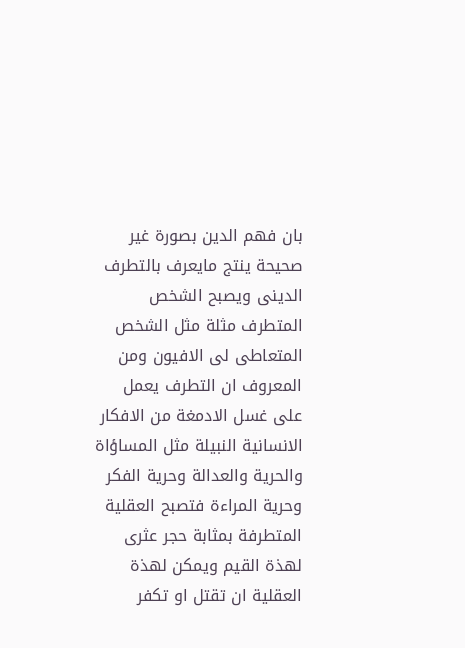بان فهم الدين بصورة غير صحيحة ينتج مايعرف بالتطرف الدينى ويصبح الشخص المتطرف مثلة مثل الشخص المتعاطى لى الافيون ومن المعروف ان التطرف يعمل على غسل الادمغة من الافكار الانسانية النبيلة مثل المساؤاة والحرية والعدالة وحرية الفكر وحرية المراءة فتصبح العقلية المتطرفة بمثابة حجر عثرى لهذة القيم ويمكن لهذة العقلية ان تقتل او تكفر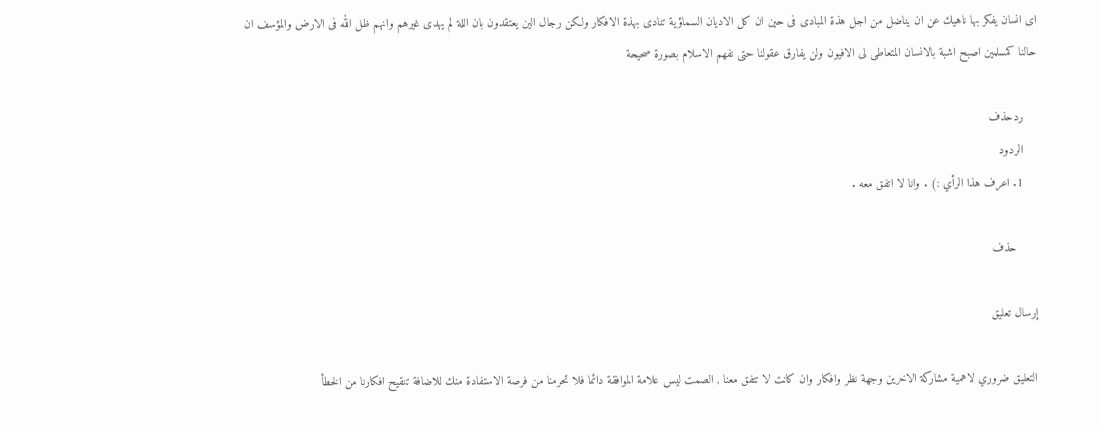اى انسان يفكر بها ناهيك عن ان يناضل من اجل هذة المبادى فى حين ان كل الاديان السماؤية تنادى بهذة الافكار ولكن رجال الين يعتقدون بان اللة لم يهدى غيرهم وانهم ظل الله فى الارض والمؤسف ان حالنا كمسلمين اصبح اشبة بالانسان المتعاطى لى الافيون ولن يفارق عقولنا حتى نفهم الاسلام بصورة صحيحة

    ردحذف
    الردود
    1. اعرف هذا الرأي :) . وانا لا اتفق معه .

      حذف

إرسال تعليق

التعليق ضروري لاهمية مشاركة الاخرين وجهة نظر وافكار وان كانت لا تتفق معنا , الصمت ليس علامة الموافقة دائما فلا تحرمنا من فرصة الاستفادة منك للاضافة تنقيح افكارنا من الخطأ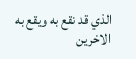الذي قد نقع به ويقع به الاخرين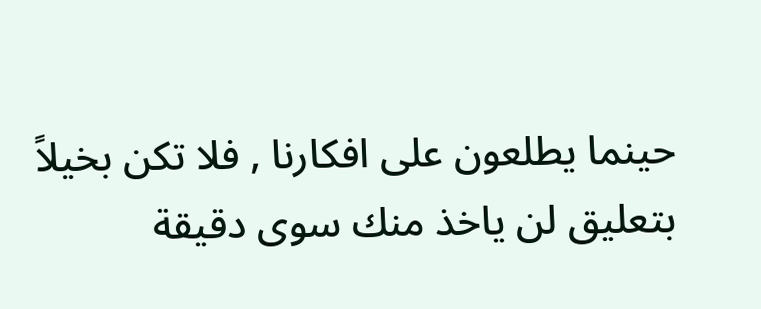حينما يطلعون على افكارنا , فلا تكن بخيلاً بتعليق لن ياخذ منك سوى دقيقة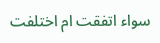سواء اتفقت ام اختلفت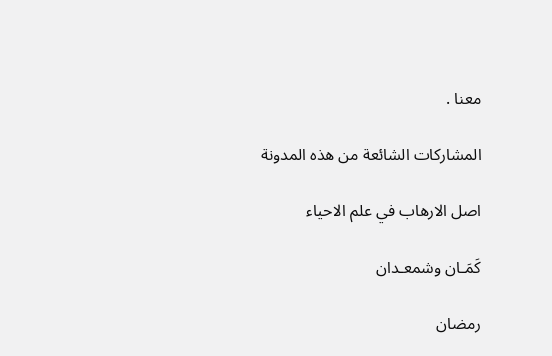معنا .

المشاركات الشائعة من هذه المدونة

اصل الارهاب في علم الاحياء

كَمَـان وشمعـدان

رمضان